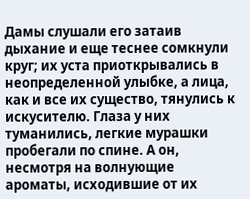Дамы слушали его затаив дыхание и еще теснее сомкнули круг; их уста приоткрывались в неопределенной улыбке, а лица, как и все их существо, тянулись к искусителю. Глаза у них туманились, легкие мурашки пробегали по спине. А он, несмотря на волнующие ароматы, исходившие от их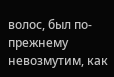волос, был по-прежнему невозмутим, как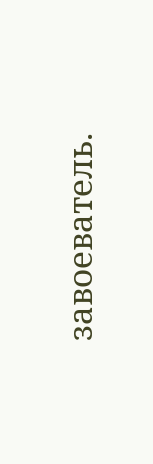завоеватель.